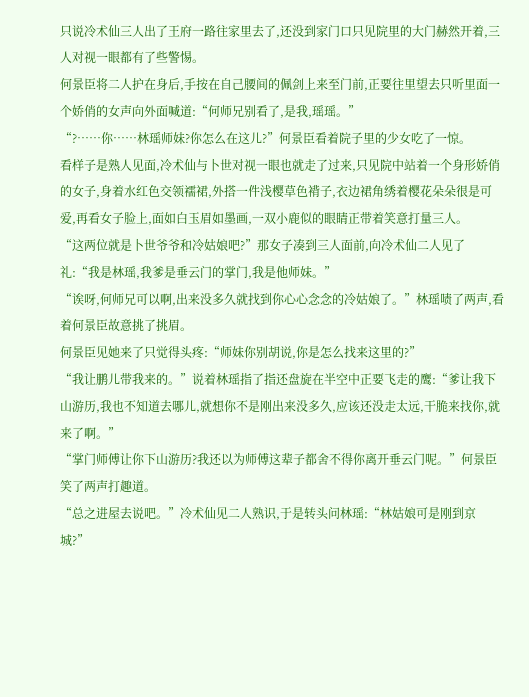只说冷术仙三人出了王府一路往家里去了,还没到家门口只见院里的大门赫然开着,三人对视一眼都有了些警惕。
何景臣将二人护在身后,手按在自己腰间的佩剑上来至门前,正要往里望去只听里面一个娇俏的女声向外面喊道:“何师兄别看了,是我,瑶瑶。”
“?……你……林瑶师妹?你怎么在这儿?”何景臣看着院子里的少女吃了一惊。
看样子是熟人见面,冷术仙与卜世对视一眼也就走了过来,只见院中站着一个身形娇俏的女子,身着水红色交领襦裙,外搭一件浅樱草色褙子,衣边裙角绣着樱花朵朵很是可爱,再看女子脸上,面如白玉眉如墨画,一双小鹿似的眼睛正带着笑意打量三人。
“这两位就是卜世爷爷和冷姑娘吧?”那女子凑到三人面前,向冷术仙二人见了礼:“我是林瑶,我爹是垂云门的掌门,我是他师妹。”
“诶呀,何师兄可以啊,出来没多久就找到你心心念念的冷姑娘了。”林瑶啧了两声,看着何景臣故意挑了挑眉。
何景臣见她来了只觉得头疼:“师妹你别胡说,你是怎么找来这里的?”
“我让鹏儿带我来的。”说着林瑶指了指还盘旋在半空中正要飞走的鹰:“爹让我下山游历,我也不知道去哪儿,就想你不是刚出来没多久,应该还没走太远,干脆来找你,就来了啊。”
“掌门师傅让你下山游历?我还以为师傅这辈子都舍不得你离开垂云门呢。”何景臣笑了两声打趣道。
“总之进屋去说吧。”冷术仙见二人熟识,于是转头问林瑶:“林姑娘可是刚到京城?”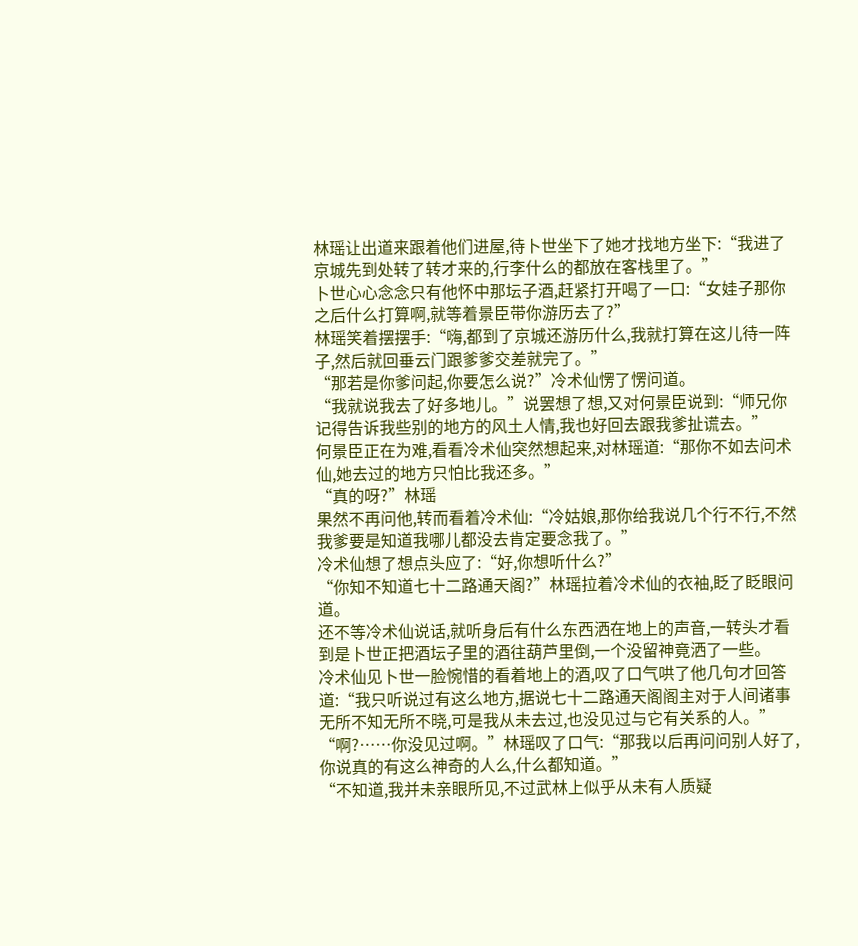林瑶让出道来跟着他们进屋,待卜世坐下了她才找地方坐下:“我进了京城先到处转了转才来的,行李什么的都放在客栈里了。”
卜世心心念念只有他怀中那坛子酒,赶紧打开喝了一口:“女娃子那你之后什么打算啊,就等着景臣带你游历去了?”
林瑶笑着摆摆手:“嗨,都到了京城还游历什么,我就打算在这儿待一阵子,然后就回垂云门跟爹爹交差就完了。”
“那若是你爹问起,你要怎么说?”冷术仙愣了愣问道。
“我就说我去了好多地儿。”说罢想了想,又对何景臣说到:“师兄你记得告诉我些别的地方的风土人情,我也好回去跟我爹扯谎去。”
何景臣正在为难,看看冷术仙突然想起来,对林瑶道:“那你不如去问术仙,她去过的地方只怕比我还多。”
“真的呀?”林瑶
果然不再问他,转而看着冷术仙:“冷姑娘,那你给我说几个行不行,不然我爹要是知道我哪儿都没去肯定要念我了。”
冷术仙想了想点头应了:“好,你想听什么?”
“你知不知道七十二路通天阁?”林瑶拉着冷术仙的衣袖,眨了眨眼问道。
还不等冷术仙说话,就听身后有什么东西洒在地上的声音,一转头才看到是卜世正把酒坛子里的酒往葫芦里倒,一个没留神竟洒了一些。
冷术仙见卜世一脸惋惜的看着地上的酒,叹了口气哄了他几句才回答道:“我只听说过有这么地方,据说七十二路通天阁阁主对于人间诸事无所不知无所不晓,可是我从未去过,也没见过与它有关系的人。”
“啊?……你没见过啊。”林瑶叹了口气:“那我以后再问问别人好了,你说真的有这么神奇的人么,什么都知道。”
“不知道,我并未亲眼所见,不过武林上似乎从未有人质疑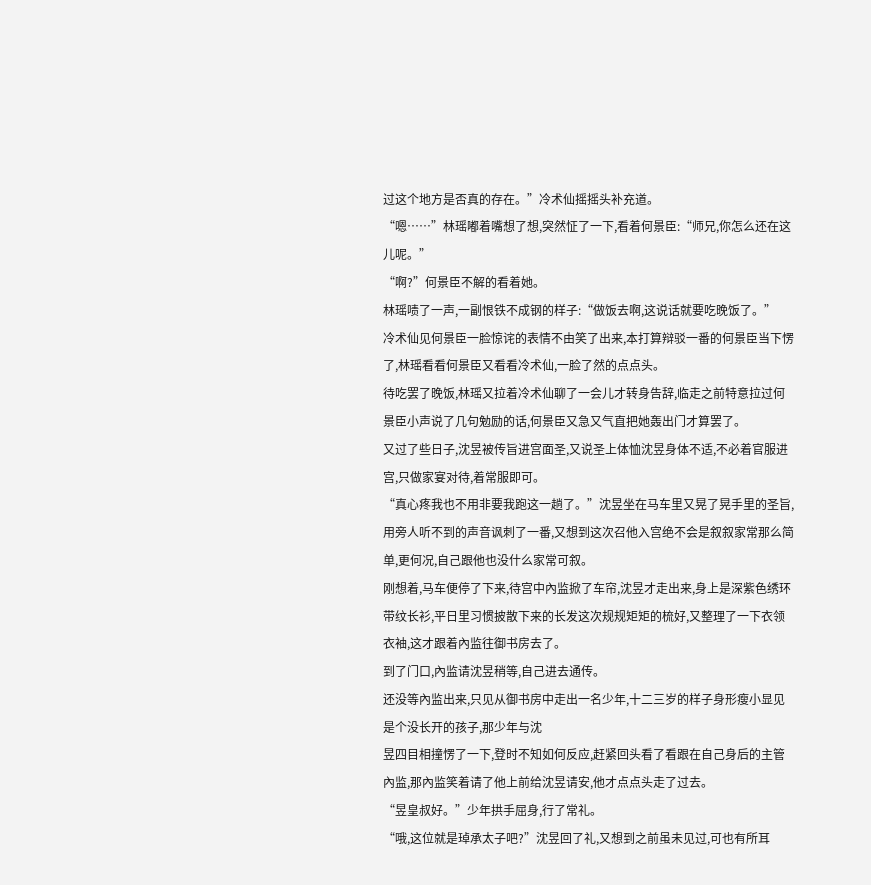过这个地方是否真的存在。”冷术仙摇摇头补充道。
“嗯……”林瑶嘟着嘴想了想,突然怔了一下,看着何景臣:“师兄,你怎么还在这儿呢。”
“啊?”何景臣不解的看着她。
林瑶啧了一声,一副恨铁不成钢的样子:“做饭去啊,这说话就要吃晚饭了。”
冷术仙见何景臣一脸惊诧的表情不由笑了出来,本打算辩驳一番的何景臣当下愣了,林瑶看看何景臣又看看冷术仙,一脸了然的点点头。
待吃罢了晚饭,林瑶又拉着冷术仙聊了一会儿才转身告辞,临走之前特意拉过何景臣小声说了几句勉励的话,何景臣又急又气直把她轰出门才算罢了。
又过了些日子,沈昱被传旨进宫面圣,又说圣上体恤沈昱身体不适,不必着官服进宫,只做家宴对待,着常服即可。
“真心疼我也不用非要我跑这一趟了。”沈昱坐在马车里又晃了晃手里的圣旨,用旁人听不到的声音讽刺了一番,又想到这次召他入宫绝不会是叙叙家常那么简单,更何况,自己跟他也没什么家常可叙。
刚想着,马车便停了下来,待宫中內监掀了车帘,沈昱才走出来,身上是深紫色绣环带纹长衫,平日里习惯披散下来的长发这次规规矩矩的梳好,又整理了一下衣领衣袖,这才跟着內监往御书房去了。
到了门口,內监请沈昱稍等,自己进去通传。
还没等內监出来,只见从御书房中走出一名少年,十二三岁的样子身形瘦小显见是个没长开的孩子,那少年与沈
昱四目相撞愣了一下,登时不知如何反应,赶紧回头看了看跟在自己身后的主管內监,那內监笑着请了他上前给沈昱请安,他才点点头走了过去。
“昱皇叔好。”少年拱手屈身,行了常礼。
“哦,这位就是琸承太子吧?”沈昱回了礼,又想到之前虽未见过,可也有所耳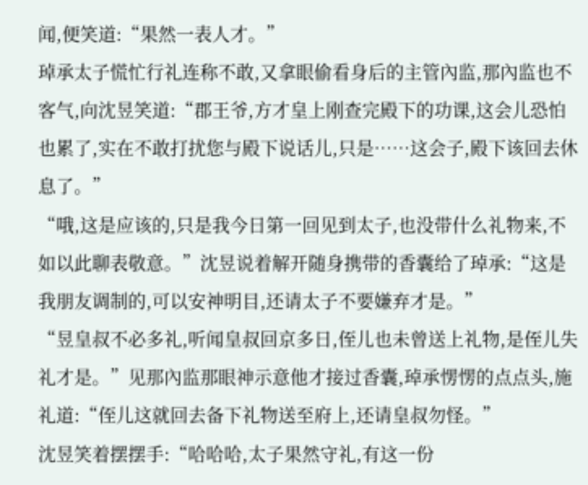闻,便笑道:“果然一表人才。”
琸承太子慌忙行礼连称不敢,又拿眼偷看身后的主管內监,那內监也不客气,向沈昱笑道:“郡王爷,方才皇上刚查完殿下的功课,这会儿恐怕也累了,实在不敢打扰您与殿下说话儿,只是……这会子,殿下该回去休息了。”
“哦,这是应该的,只是我今日第一回见到太子,也没带什么礼物来,不如以此聊表敬意。”沈昱说着解开随身携带的香囊给了琸承:“这是我朋友调制的,可以安神明目,还请太子不要嫌弃才是。”
“昱皇叔不必多礼,听闻皇叔回京多日,侄儿也未曾送上礼物,是侄儿失礼才是。”见那內监那眼神示意他才接过香囊,琸承愣愣的点点头,施礼道:“侄儿这就回去备下礼物送至府上,还请皇叔勿怪。”
沈昱笑着摆摆手:“哈哈哈,太子果然守礼,有这一份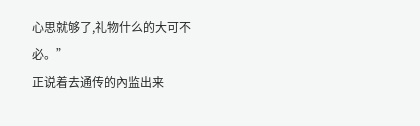心思就够了,礼物什么的大可不必。”
正说着去通传的內监出来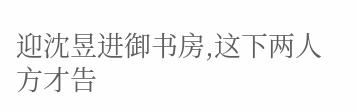迎沈昱进御书房,这下两人方才告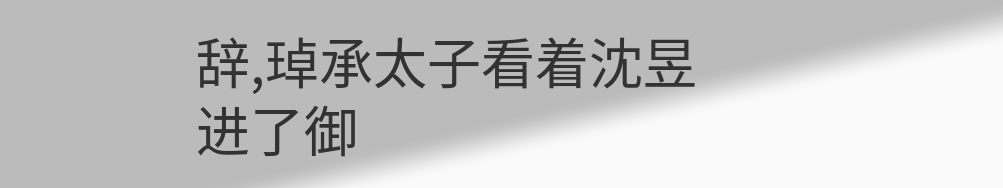辞,琸承太子看着沈昱进了御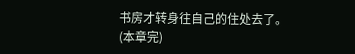书房才转身往自己的住处去了。
(本章完)